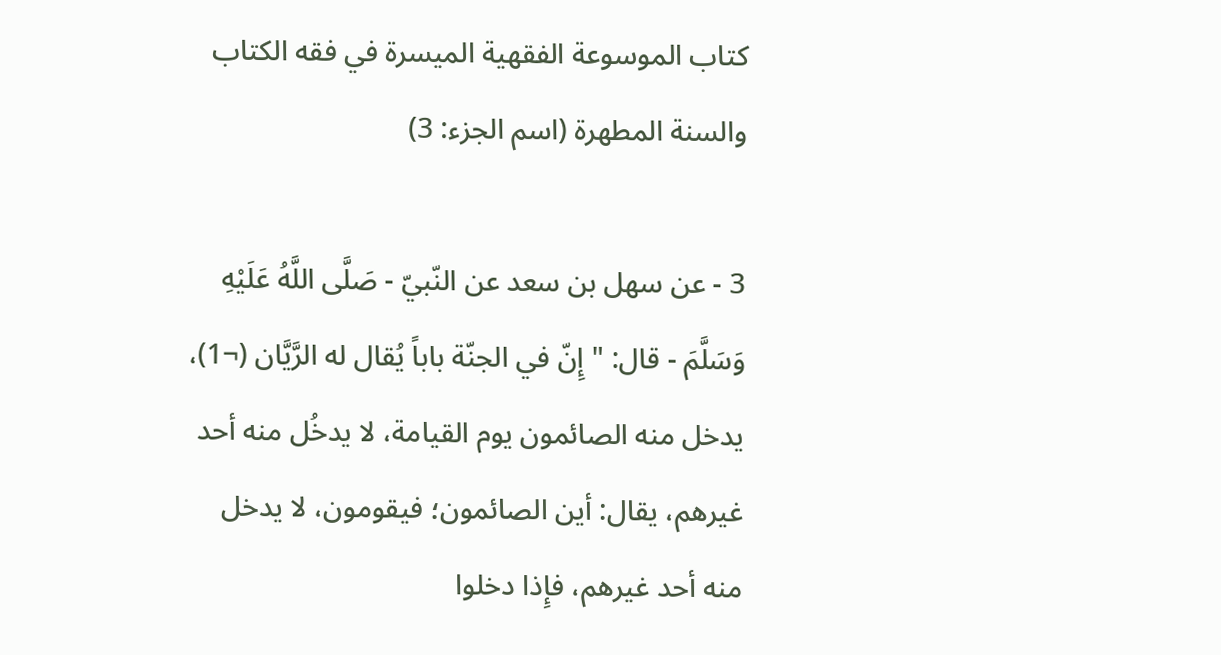كتاب الموسوعة الفقهية الميسرة في فقه الكتاب والسنة المطهرة (اسم الجزء: 3)

3 - عن سهل بن سعد عن النّبيّ - صَلَّى اللَّهُ عَلَيْهِ وَسَلَّمَ - قال: "إِنّ في الجنّة باباً يُقال له الرَّيَّان (¬1)، يدخل منه الصائمون يوم القيامة، لا يدخُل منه أحد غيرهم، يقال: أين الصائمون؛ فيقومون، لا يدخل منه أحد غيرهم، فإِذا دخلوا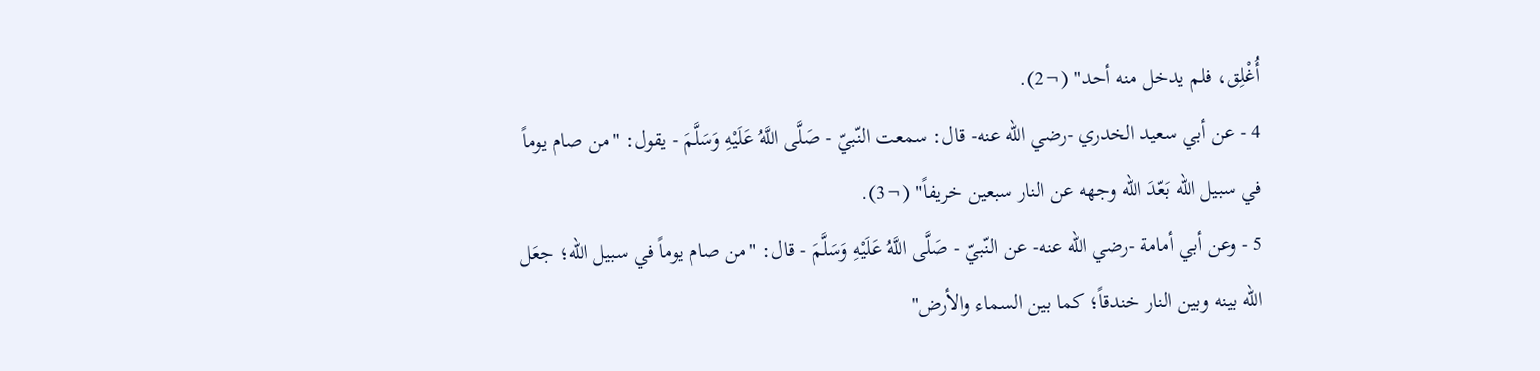أُغْلِق، فلم يدخل منه أحد" (¬2).
4 - عن أبي سعيد الخدري -رضي الله عنه- قال: سمعت النّبيّ - صَلَّى اللَّهُ عَلَيْهِ وَسَلَّمَ - يقول: "من صام يوماً في سبيل الله بَعّدَ الله وجهه عن النار سبعين خريفاً" (¬3).
5 - وعن أبي أمامة -رضي الله عنه- عن النّبيّ - صَلَّى اللَّهُ عَلَيْهِ وَسَلَّمَ - قال: "من صام يوماً في سبيل الله؛ جعَل الله بينه وبين النار خندقاً؛ كما بين السماء والأرض"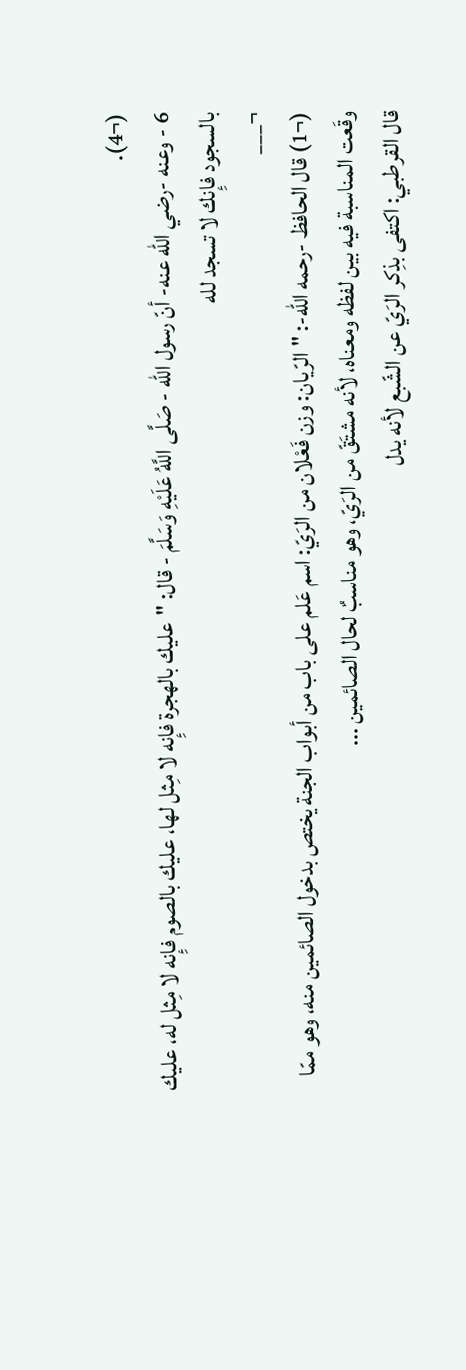(¬4).
6 - وعنه -رضي الله عنه- أنّ رسول الله - صَلَّى اللَّهُ عَلَيْهِ وَسَلَّمَ - قال: "عليك بالهجرة فإِنه لا مِثل لها، عليك بالصوم فإِنه لا مِثل له، عليك بالسجود فإِنك لا تسجد لله
¬___
(¬1) قال الحافظ -رحمه الله-: "الرّيان: وزن فَعْلان من الرَيّ: اسم عَلم على باب من أبواب الجنة يختص بدخول الصائمين منه، وهو ممّا وقَعت المناسبة فيه بين لفظه ومعناه، لأنه مشتَقّ من الرَيّ، وهو مناسبٌ لحال الصائمين ...
قال القرطبي: اكتفى بذِكر الرَيّ عن الشّبع لأنه يدل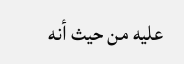عليه من حيث أنه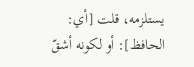يستلزمه، قلت [أي: الحافظ]: أو لكونه أشقّ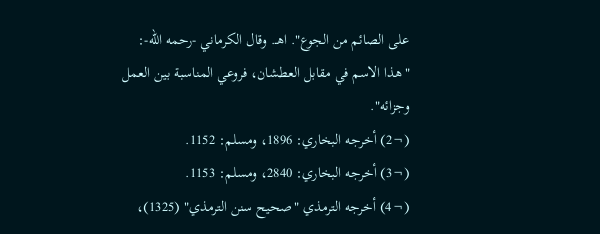على الصائم من الجوع". اهـ. وقال الكرماني -رحمه الله-: "هذا الاسم في مقابل العطشان، فروعي المناسبة بين العمل وجزائه".
(¬2) أخرجه البخاري: 1896، ومسلم: 1152.
(¬3) أخرجه البخاري: 2840، ومسلم: 1153.
(¬4) أخرجه الترمذي "صحيح سنن الترمذي" (1325)،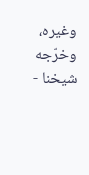وغيره، وخرّجه شيخنا -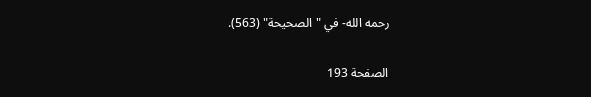رحمه الله- في "الصحيحة" (563).

الصفحة 193